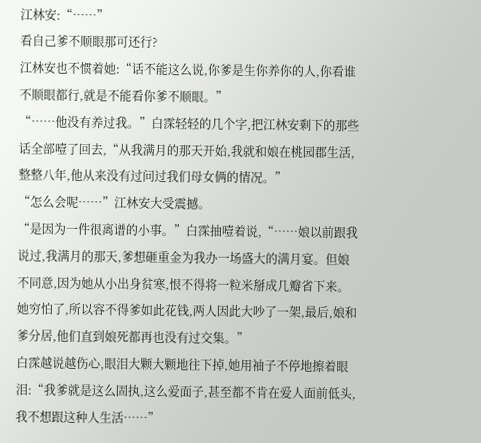江林安:“……”
看自己爹不顺眼那可还行?
江林安也不惯着她:“话不能这么说,你爹是生你养你的人,你看谁不顺眼都行,就是不能看你爹不顺眼。”
“……他没有养过我。”白霂轻轻的几个字,把江林安剩下的那些话全部噎了回去,“从我满月的那天开始,我就和娘在桃园郡生活,整整八年,他从来没有过问过我们母女俩的情况。”
“怎么会呢……”江林安大受震撼。
“是因为一件很离谱的小事。”白霂抽噎着说,“……娘以前跟我说过,我满月的那天,爹想砸重金为我办一场盛大的满月宴。但娘不同意,因为她从小出身贫寒,恨不得将一粒米掰成几瓣省下来。她穷怕了,所以容不得爹如此花钱,两人因此大吵了一架,最后,娘和爹分居,他们直到娘死都再也没有过交集。”
白霂越说越伤心,眼泪大颗大颗地往下掉,她用袖子不停地擦着眼泪:“我爹就是这么固执,这么爱面子,甚至都不肯在爱人面前低头,我不想跟这种人生活……”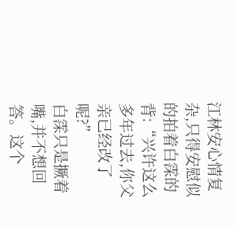江林安心情复杂,只得安慰似的拍着白霂的背:“兴许这么多年过去,你父亲已经改了呢?”
白霂只是撅着嘴,并不想回答。这个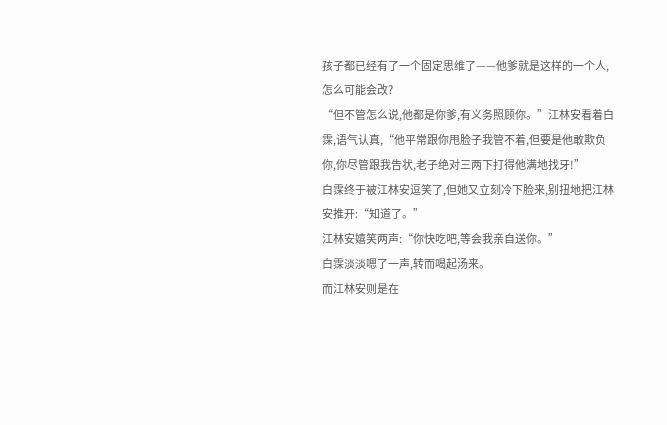孩子都已经有了一个固定思维了——他爹就是这样的一个人,怎么可能会改?
“但不管怎么说,他都是你爹,有义务照顾你。”江林安看着白霂,语气认真,“他平常跟你甩脸子我管不着,但要是他敢欺负你,你尽管跟我告状,老子绝对三两下打得他满地找牙!”
白霂终于被江林安逗笑了,但她又立刻冷下脸来,别扭地把江林安推开:“知道了。”
江林安嬉笑两声:“你快吃吧,等会我亲自送你。”
白霂淡淡嗯了一声,转而喝起汤来。
而江林安则是在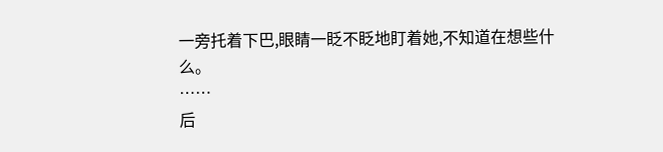一旁托着下巴,眼睛一眨不眨地盯着她,不知道在想些什么。
……
后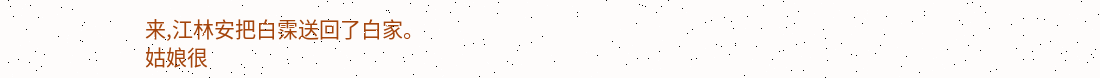来,江林安把白霂送回了白家。
姑娘很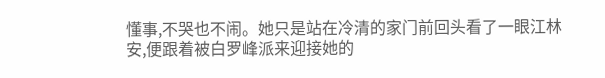懂事,不哭也不闹。她只是站在冷清的家门前回头看了一眼江林安,便跟着被白罗峰派来迎接她的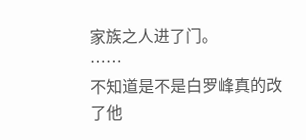家族之人进了门。
……
不知道是不是白罗峰真的改了他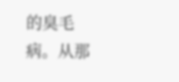的臭毛病。从那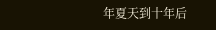年夏天到十年后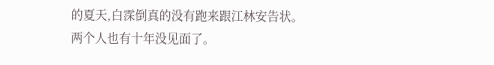的夏天,白霂倒真的没有跑来跟江林安告状。
两个人也有十年没见面了。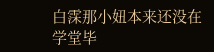白霂那小妞本来还没在学堂毕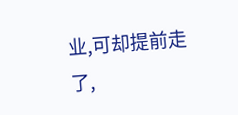业,可却提前走了,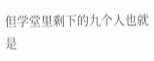但学堂里剩下的九个人也就是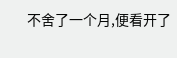不舍了一个月,便看开了